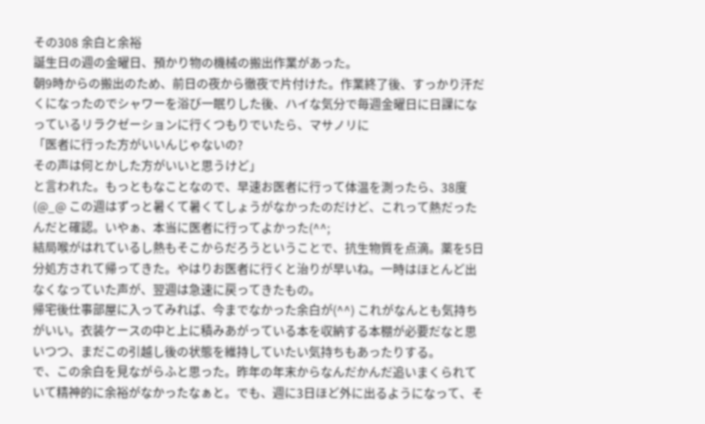その308 余白と余裕
誕生日の週の金曜日、預かり物の機械の搬出作業があった。
朝9時からの搬出のため、前日の夜から徹夜で片付けた。作業終了後、すっかり汗だくになったのでシャワーを浴び一眠りした後、ハイな気分で毎週金曜日に日課になっているリラクゼーションに行くつもりでいたら、マサノリに
「医者に行った方がいいんじゃないの?
その声は何とかした方がいいと思うけど」
と言われた。もっともなことなので、早速お医者に行って体温を測ったら、38度(@_@ この週はずっと暑くて暑くてしょうがなかったのだけど、これって熱だったんだと確認。いやぁ、本当に医者に行ってよかった(^^;
結局喉がはれているし熱もそこからだろうということで、抗生物質を点滴。薬を5日分処方されて帰ってきた。やはりお医者に行くと治りが早いね。一時はほとんど出なくなっていた声が、翌週は急速に戻ってきたもの。
帰宅後仕事部屋に入ってみれば、今までなかった余白が(^^) これがなんとも気持ちがいい。衣装ケースの中と上に積みあがっている本を収納する本棚が必要だなと思いつつ、まだこの引越し後の状態を維持していたい気持ちもあったりする。
で、この余白を見ながらふと思った。昨年の年末からなんだかんだ追いまくられていて精神的に余裕がなかったなぁと。でも、週に3日ほど外に出るようになって、そ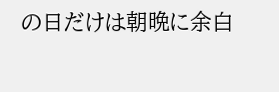の日だけは朝晩に余白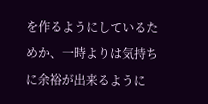を作るようにしているためか、一時よりは気持ちに余裕が出来るように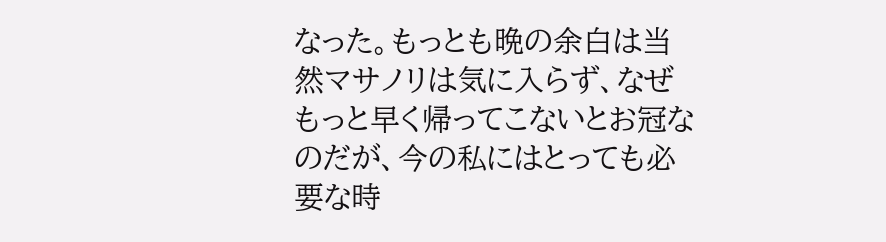なった。もっとも晩の余白は当然マサノリは気に入らず、なぜもっと早く帰ってこないとお冠なのだが、今の私にはとっても必要な時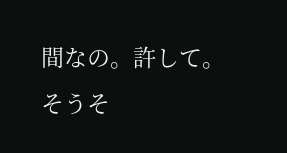間なの。許して。
そうそ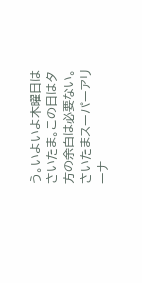う。いよいよ木曜日はさいたま。この日は夕方の余白は必要ない。さいたまスーパーアリーナ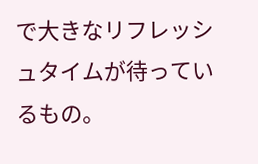で大きなリフレッシュタイムが待っているもの。